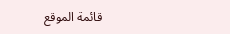قائمة الموقع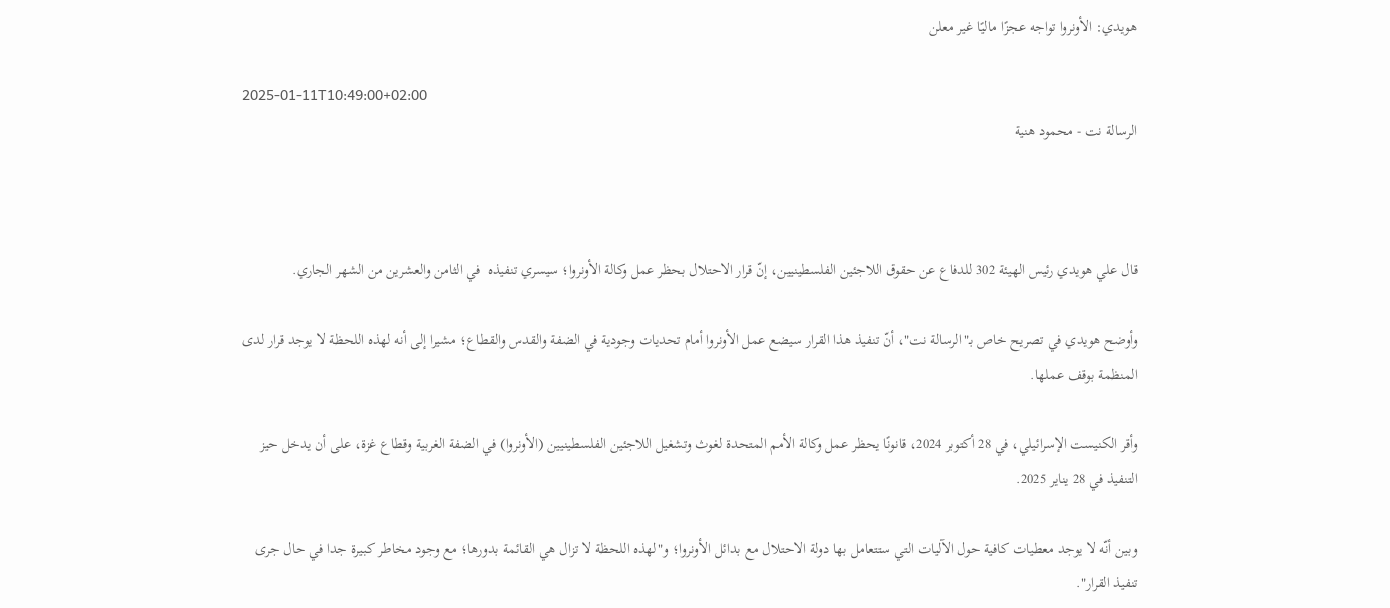هويدي: الأونروا تواجه عجزًا ماليًا غير معلن

2025-01-11T10:49:00+02:00
الرسالة نت - محمود هنية



قال علي هويدي رئيس الهيئة 302 للدفاع عن حقوق اللاجئين الفلسطينيين، إنّ قرار الاحتلال بحظر عمل وكالة الأونروا؛ سيسري تنفيذه  في الثامن والعشرين من الشهر الجاري.

وأوضح هويدي في تصريح خاص بـ"الرسالة نت"، أنّ تنفيذ هذا القرار سيضع عمل الأونروا أمام تحديات وجودية في الضفة والقدس والقطاع؛ مشيرا إلى أنه لهذه اللحظة لا يوجد قرار لدى المنظمة بوقف عملها.

وأقر الكنيست الإسرائيلي، في 28 أكتوبر 2024، قانونًا يحظر عمل وكالة الأمم المتحدة لغوث وتشغيل اللاجئين الفلسطينيين (الأونروا) في الضفة الغربية وقطاع غزة، على أن يدخل حيز التنفيذ في 28 يناير 2025.

وبين أنّه لا يوجد معطيات كافية حول الآليات التي ستتعامل بها دولة الاحتلال مع بدائل الأونروا؛ و"لهذه اللحظة لا تزال هي القائمة بدورها؛ مع وجود مخاطر كبيرة جدا في حال جرى تنفيذ القرار".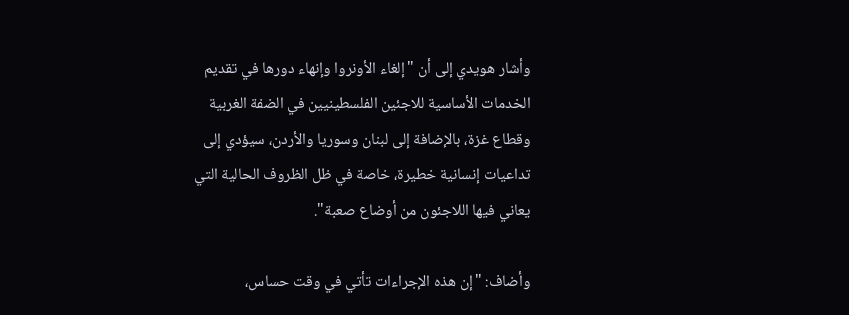وأشار هويدي إلى أن "إلغاء الأونروا وإنهاء دورها في تقديم الخدمات الأساسية للاجئين الفلسطينيين في الضفة الغربية وقطاع غزة، بالإضافة إلى لبنان وسوريا والأردن، سيؤدي إلى تداعيات إنسانية خطيرة، خاصة في ظل الظروف الحالية التي يعاني فيها اللاجئون من أوضاع صعبة".

وأضاف: "إن هذه الإجراءات تأتي في وقت حساس،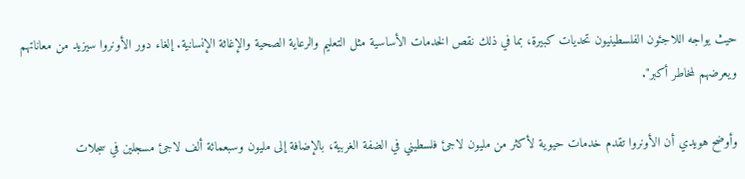حيث يواجه اللاجئون الفلسطينيون تحديات كبيرة، بما في ذلك نقص الخدمات الأساسية مثل التعليم والرعاية الصحية والإغاثة الإنسانية. إلغاء دور الأونروا سيزيد من معاناتهم ويعرضهم لمخاطر أكبر".

وأوضح هويدي أن الأونروا تقدم خدمات حيوية لأكثر من مليون لاجئ فلسطيني في الضفة الغربية، بالإضافة إلى مليون وسبعمائة ألف لاجئ مسجلين في سجلات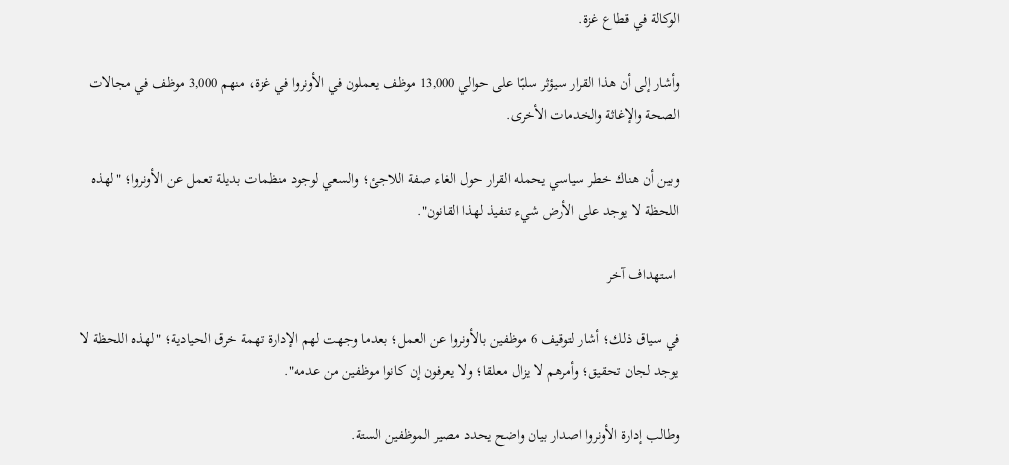الوكالة في قطاع غزة.

وأشار إلى أن هذا القرار سيؤثر سلبًا على حوالي 13,000 موظف يعملون في الأونروا في غزة، منهم 3,000 موظف في مجالات الصحة والإغاثة والخدمات الأخرى.

وبين أن هناك خطر سياسي يحمله القرار حول الغاء صفة اللاجئ؛ والسعي لوجود منظمات بديلة تعمل عن الأونروا؛ "لهذه اللحظة لا يوجد على الأرض شيء تنفيذ لهذا القانون".

 استهداف آخر

في سياق ذلك؛ أشار لتوقيف 6 موظفين بالأونروا عن العمل؛ بعدما وجهت لهم الإدارة تهمة خرق الحيادية؛ "لهذه اللحظة لا يوجد لجان تحقيق؛ وأمرهم لا يزال معلقا؛ ولا يعرفون إن كانوا موظفين من عدمه".

وطالب إدارة الأونروا اصدار بيان واضح يحدد مصير الموظفين الستة.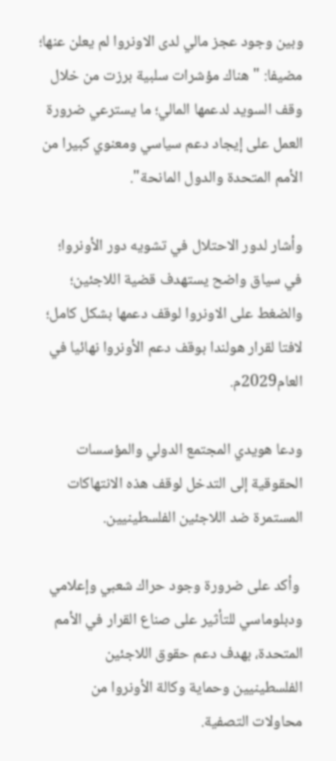وبين وجود عجز مالي لدى الاونروا لم يعلن عنها؛ مضيفا: "هناك مؤشرات سلبية برزت من خلال وقف السويد لدعمها المالي؛ ما يسترعي ضرورة العمل على إيجاد دعم سياسي ومعنوي كبيرا من الأمم المتحدة والدول المانحة".

وأشار لدور الاحتلال في تشويه دور الأونروا؛ في سياق واضح يستهدف قضية اللاجئين؛ والضغط على الاونروا لوقف دعمها بشكل كامل؛ لافتا لقرار هولندا بوقف دعم الأونروا نهائيا في العام2029م.

ودعا هويدي المجتمع الدولي والمؤسسات الحقوقية إلى التدخل لوقف هذه الانتهاكات المستمرة ضد اللاجئين الفلسطينيين.

 وأكد على ضرورة وجود حراك شعبي وإعلامي ودبلوماسي للتأثير على صناع القرار في الأمم المتحدة، بهدف دعم حقوق اللاجئين الفلسطينيين وحماية وكالة الأونروا من محاولات التصفية.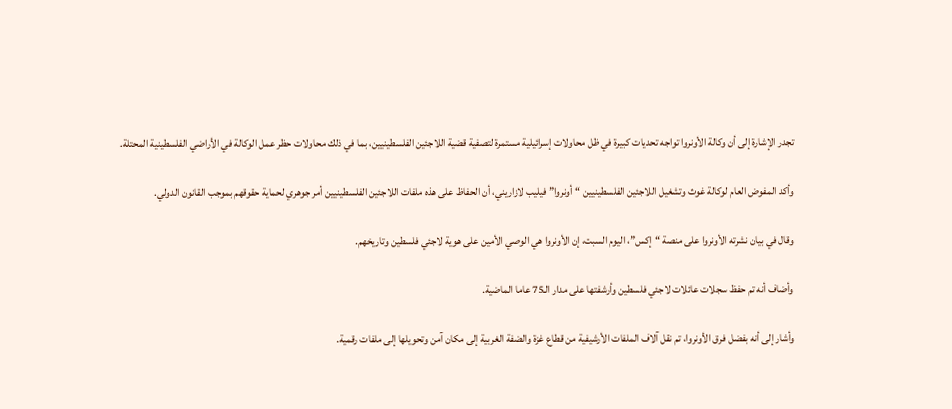تجدر الإشارة إلى أن وكالة الأونروا تواجه تحديات كبيرة في ظل محاولات إسرائيلية مستمرة لتصفية قضية اللاجئين الفلسطينيين، بما في ذلك محاولات حظر عمل الوكالة في الأراضي الفلسطينية المحتلة.

وأكد المفوض العام لوكالة غوث وتشغيل اللاجئين الفلسطينيين “أونروا” فيليب لازاريني، أن الحفاظ على هذه ملفات اللاجئين الفلسطينيين أمر جوهري لحماية حقوقهم بموجب القانون الدولي.

وقال في بيان نشرته الأونروا على منصة “إكس”، اليوم السبت، إن الأونروا هي الوصي الأمين على هوية لاجئي فلسطين وتاريخهم.

وأضاف أنه تم حفظ سجلات عائلات لاجئي فلسطين وأرشفتها على مدار الـ75 عاما الماضية.

وأشار إلى أنه بفضل فرق الأونروا، تم نقل آلاف الملفات الأرشيفية من قطاع غزة والضفة الغربية إلى مكان آمن وتحويلها إلى ملفات رقمية.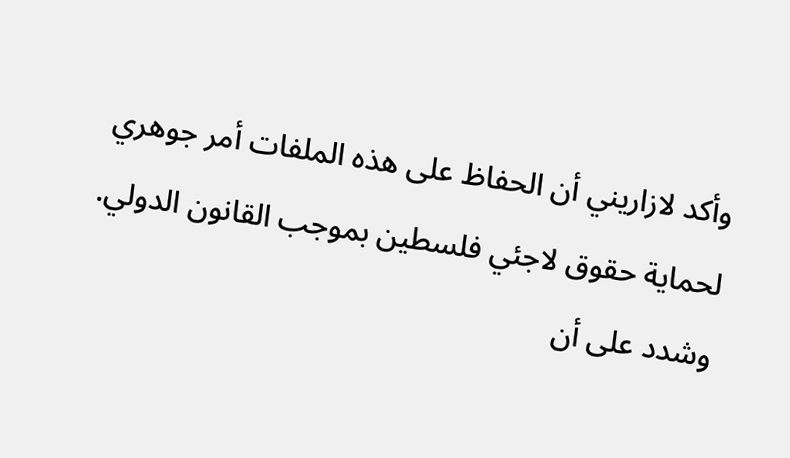وأكد لازاريني أن الحفاظ على هذه الملفات أمر جوهري لحماية حقوق لاجئي فلسطين بموجب القانون الدولي. وشدد على أن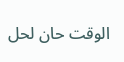الوقت حان لحل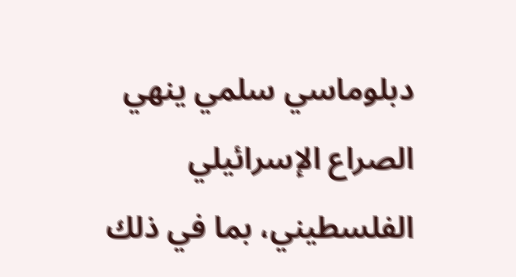دبلوماسي سلمي ينهي الصراع الإسرائيلي الفلسطيني، بما في ذلك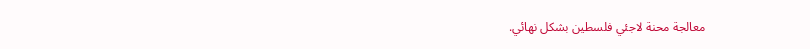معالجة محنة لاجئي فلسطين بشكل نهائي.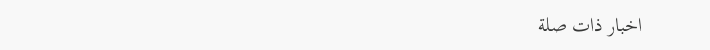اخبار ذات صلة